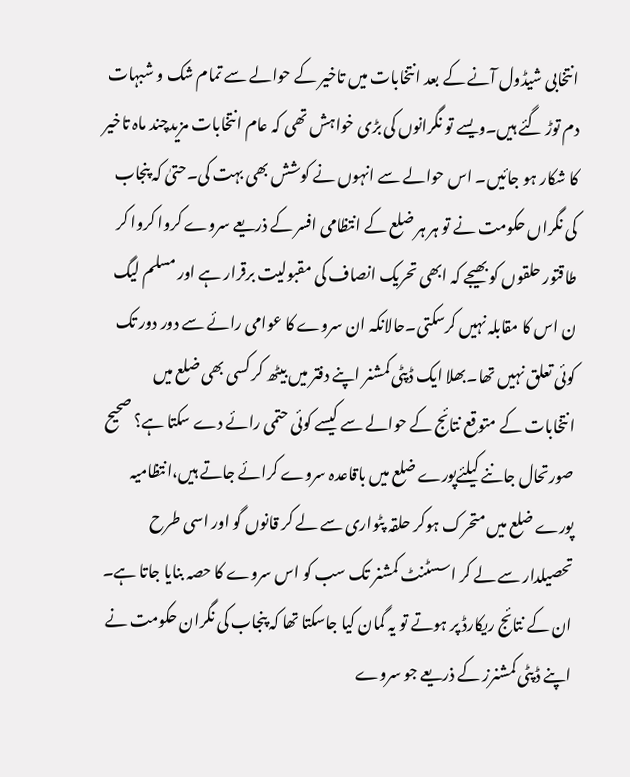انتخابی شیڈول آنے کے بعد انتخابات میں تاخیر کے حوالے سے تمام شک و شبہات دم توڑ گئے ہیں۔ویسے تو نگرانوں کی بڑی خواہش تھی کہ عام انتخابات مزیدچند ماہ تاخیر کا شکار ہو جائیں۔ اس حوالے سے انہوں نے کوشش بھی بہت کی۔حتیٰ کہ پنجاب کی نگراں حکومت نے تو ہر ہر ضلع کے انتظامی افسر کے ذریعے سروے کروا کروا کر طاقتور حلقوں کو بھیجے کہ ابھی تحریک انصاف کی مقبولیت برقرار ہے اور مسلم لیگ ن اس کا مقابلہ نہیں کرسکتی۔حالانکہ ان سروے کا عوامی رائے سے دور دور تک کوئی تعلق نہیں تھا۔بھلا ایک ڈپٹی کمشنر اپنے دفتر میں بیٹھ کر کسی بھی ضلع میں انتخابات کے متوقع نتائج کے حوالے سے کیسے کوئی حتمی رائے دے سکتا ہے؟ صحیح صورتحال جاننے کیلئےپورے ضلع میں باقاعدہ سروے کرائے جاتے ہیں،انتظامیہ پورے ضلع میں متحرک ہوکر حلقہ پٹواری سے لے کر قانوں گو اور اسی طرح تحصیلدار سے لے کر اسسٹنٹ کمشنر تک سب کو اس سروے کا حصہ بنایا جاتا ہے۔ ان کے نتائج ریکارڈ پر ہوتے تو یہ گمان کیا جاسکتا تھا کہ پنجاب کی نگران حکومت نے اپنے ڈپٹی کمشنرز کے ذریعے جو سروے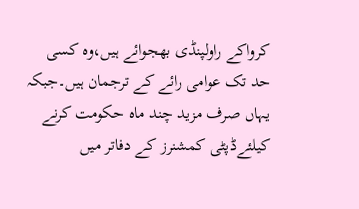کرواکے راولپنڈی بھجوائے ہیں،وہ کسی حد تک عوامی رائے کے ترجمان ہیں۔جبکہ یہاں صرف مزید چند ماہ حکومت کرنے کیلئےڈپٹی کمشنرز کے دفاتر میں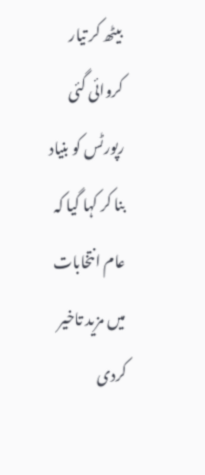بیٹھ کر تیار کروائی گئی رپورٹس کو بنیاد بنا کر کہا گیا کہ عام انتخابات میں مزید تاخیر کردی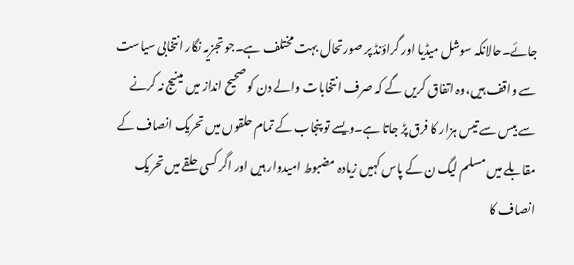جائے۔حالانکہ سوشل میڈیا اور گراؤنڈ پر صورتحال بہت مختلف ہے۔جو تجزیہ نگار انتخابی سیاست سے واقف ہیں،وہ اتفاق کریں گے کہ صرف انتخابات والے دن کو صحیح انداز میں مینیج نہ کرنے سے بیس سے تیس ہزار کا فرق پڑ جاتا ہے۔ویسے تو پنجاب کے تمام حلقوں میں تحریک انصاف کے مقابلے میں مسلم لیگ ن کے پاس کہیں زیادہ مضبوط امیدوار ہیں اور اگر کسی حلقے میں تحریک انصاف کا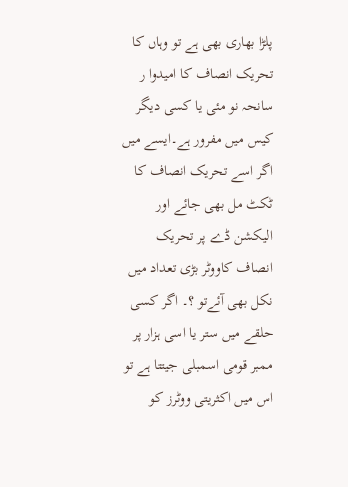پلڑا بھاری بھی ہے تو وہاں کا تحریک انصاف کا امیدوا ر سانحہ نو مئی یا کسی دیگر کیس میں مفرور ہے۔ایسے میں اگر اسے تحریک انصاف کا ٹکٹ مل بھی جائے اور الیکشن ڈے پر تحریک انصاف کاووٹر بڑی تعداد میں نکل بھی آئےتو ؟۔ اگر کسی حلقے میں ستر یا اسی ہزار پر ممبر قومی اسمبلی جیتتا ہے تو اس میں اکثریتی ووٹرز کو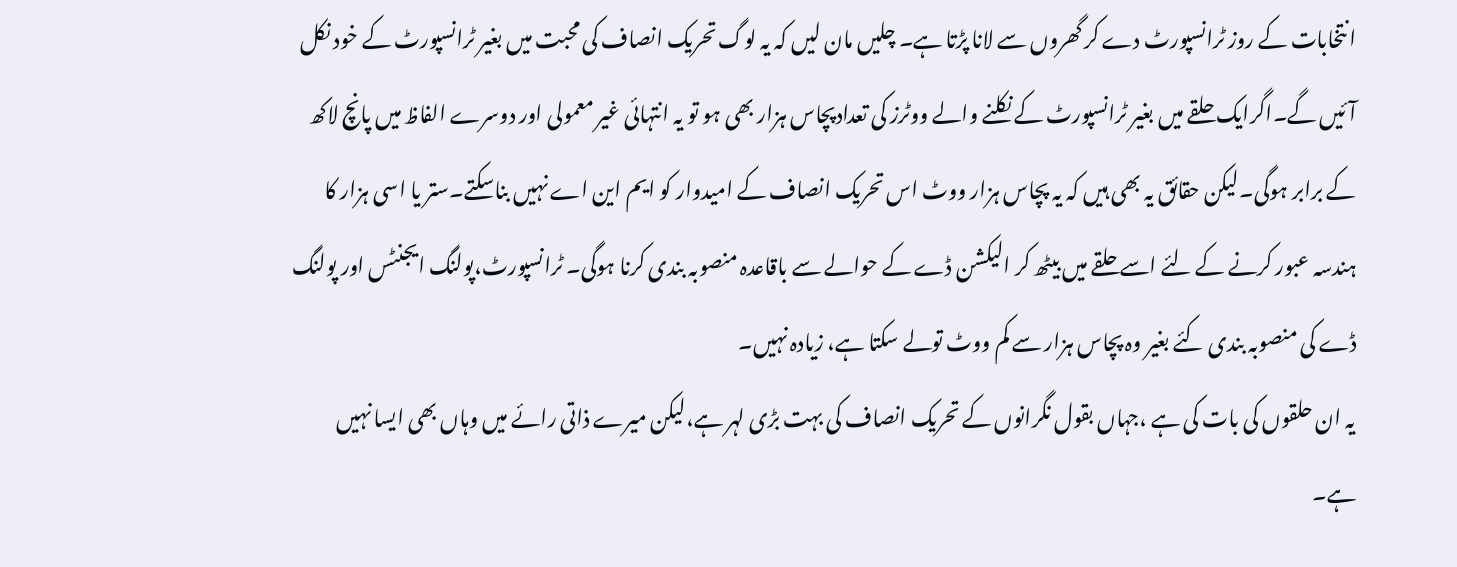انتخابات کے روز ٹرانسپورٹ دے کر گھروں سے لانا پڑتا ہے۔ چلیں مان لیں کہ یہ لوگ تحریک انصاف کی محبت میں بغیر ٹرانسپورٹ کے خود نکل آئیں گے۔اگرایک حلقے میں بغیر ٹرانسپورٹ کے نکلنے والے ووٹرز کی تعدادپچاس ہزار بھی ہو تو یہ انتہائی غیر معمولی اور دوسرے الفاظ میں پانچ لاکھ کے برابر ہوگی۔لیکن حقائق یہ بھی ہیں کہ یہ پچاس ہزار ووٹ اس تحریک انصاف کے امیدوار کو ایم این اے نہیں بناسکتے۔ستر یا اسی ہزار کا ہندسہ عبور کرنے کے لئے اسے حلقے میں بیٹھ کر الیکشن ڈے کے حوالے سے باقاعدہ منصوبہ بندی کرنا ہوگی۔ ٹرانسپورٹ،پولنگ ایجنٹس اور پولنگ ڈے کی منصوبہ بندی کئے بغیر وہ پچاس ہزار سے کم ووٹ تولے سکتا ہے، زیادہ نہیں۔
یہ ان حلقوں کی بات کی ہے ،جہاں بقول نگرانوں کے تحریک انصاف کی بہت بڑی لہر ہے،لیکن میرے ذاتی رائے میں وہاں بھی ایسا نہیں ہے۔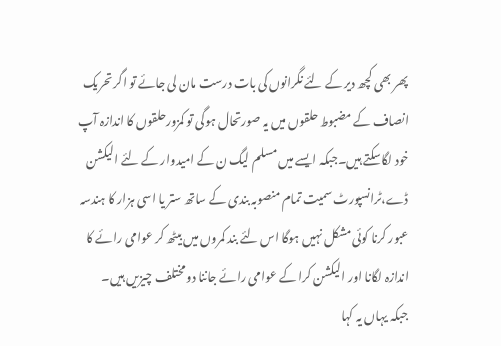پھر بھی کچھ دیر کے لئے نگرانوں کی بات درست مان لی جائے تو اگر تحریک انصاف کے مضبوط حلقوں میں یہ صورتحال ہوگی تو کمزورحلقوں کا اندازہ آپ خود لگاسکتے ہیں۔جبکہ ایسے میں مسلم لیگ ن کے امیدوار کے لئے الیکشن ڈے،ٹرانسپورٹ سمیت تمام منصوبہ بندی کے ساتھ ستر یا اسی ہزار کا ہندسہ عبور کرنا کوئی مشکل نہیں ہوگا اس لئے بند کمروں میں بیٹھ کر عوامی رائے کا اندازہ لگانا اور الیکشن کرا کے عوامی رائے جاننا دو مختلف چیزیں ہیں۔
جبکہ یہاں یہ کہا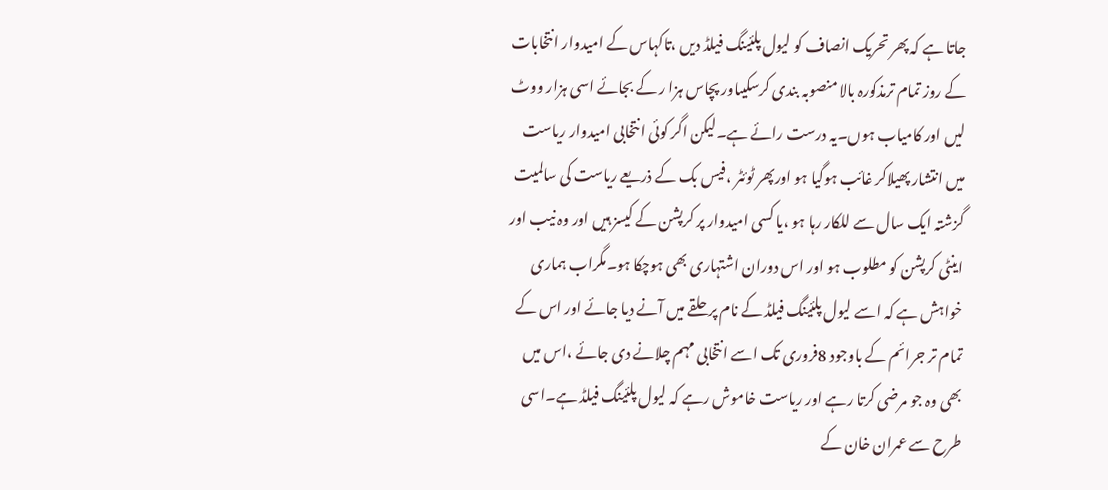جاتا ہے کہ پھر تحریک انصاف کو لیول پلئینگ فیلڈ دیں ،تاکہاس کے امیدوار انتخابات کے روز تمام ترمذکورہ بالا منصوبہ بندی کرسکیںاور پچاس ہزا ر کے بجائے اسی ہزار ووٹ لیں اور کامیاب ہوں۔یہ درست رائے ہے۔لیکن اگر کوئی انتخابی امیدوار ریاست میں انتشار پھیلاکر غائب ہوگیا ہو اورپھر ٹوئٹر ،فیس بک کے ذریعے ریاست کی سالمیت گزشتہ ایک سال سے للکار رہا ہو ،یا کسی امیدوار پر کرپشن کے کیسز ہیں اور وہ نیب اور اینٹی کرپشن کو مطلوب ہو اور اس دوران اشتہاری بھی ہوچکا ہو۔مگراب ہماری خواہش ہے کہ اسے لیول پلئینگ فیلڈ کے نام پر حلقے میں آنے دیا جائے اور اس کے تمام تر جرائم کے باوجود 8فروری تک اسے انتخابی مہم چلانے دی جائے ،اس میں بھی وہ جو مرضی کرتا رہے اور ریاست خاموش رہے کہ لیول پلئینگ فیلڈ ہے۔اسی طرح سے عمران خان کے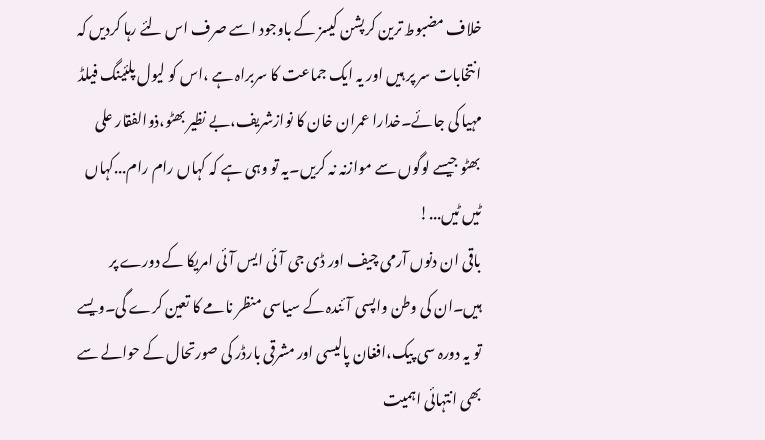خلاف مضبوط ترین کرپشن کیسز کے باوجود اسے صرف اس لئے رہا کردیں کہ انتخابات سر پر ہیں اور یہ ایک جماعت کا سربراہ ہے ،اس کو لیول پلئینگ فیلڈ مہیا کی جائے۔خدارا عمران خان کا نوازشریف،بے نظیر بھٹو،ذوالفقار علی بھٹو جیسے لوگوں سے موازنہ نہ کریں۔یہ تو وہی ہے کہ کہاں رام رام...کہاں ٹیں ٹیں...!
باقی ان دنوں آرمی چیف اور ڈی جی آئی ایس آئی امریکا کے دورے پر ہیں۔ان کی وطن واپسی آئندہ کے سیاسی منظر نامے کا تعین کرے گی۔ویسے تو یہ دورہ سی پیک،افغان پالیسی اور مشرقی بارڈر کی صورتحال کے حوالے سے بھی انتہائی اہمیت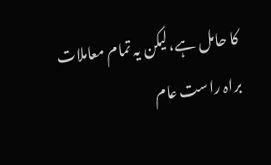کا حامل ہے،لیکن یہ تمام معاملات براہ راست عام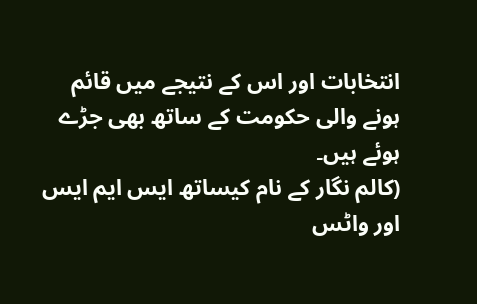انتخابات اور اس کے نتیجے میں قائم ہونے والی حکومت کے ساتھ بھی جڑے ہوئے ہیں۔
(کالم نگار کے نام کیساتھ ایس ایم ایس اور واٹس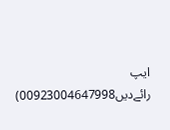ایپ رائےدیں00923004647998)